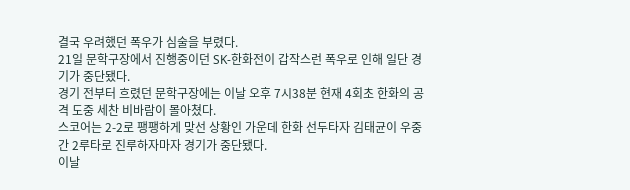결국 우려했던 폭우가 심술을 부렸다.
21일 문학구장에서 진행중이던 SK-한화전이 갑작스런 폭우로 인해 일단 경기가 중단됐다.
경기 전부터 흐렸던 문학구장에는 이날 오후 7시38분 현재 4회초 한화의 공격 도중 세찬 비바람이 몰아쳤다.
스코어는 2-2로 팽팽하게 맞선 상황인 가운데 한화 선두타자 김태균이 우중간 2루타로 진루하자마자 경기가 중단됐다.
이날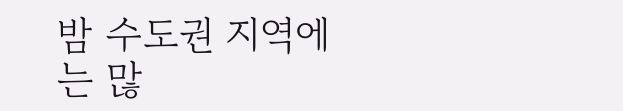밤 수도권 지역에는 많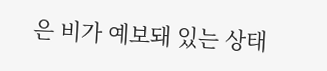은 비가 예보돼 있는 상태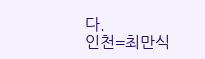다.
인천=최만식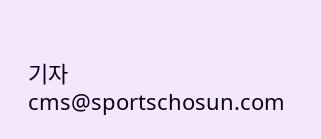기자 cms@sportschosun.com